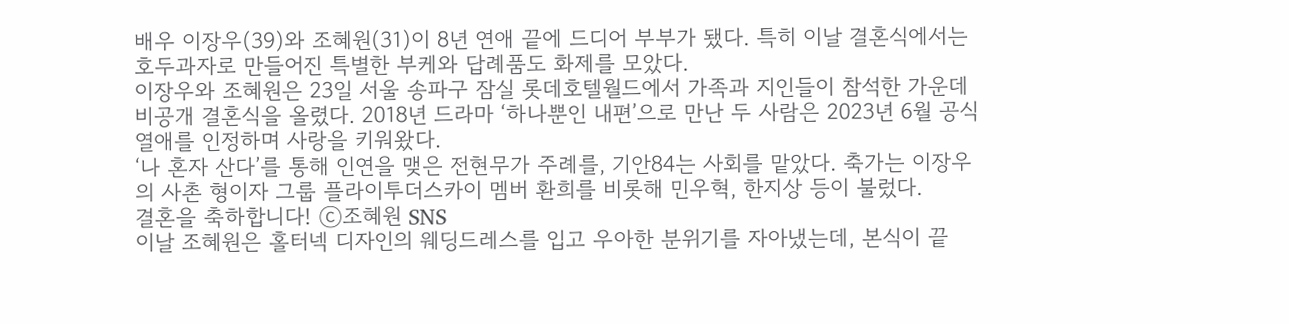배우 이장우(39)와 조혜원(31)이 8년 연애 끝에 드디어 부부가 됐다. 특히 이날 결혼식에서는 호두과자로 만들어진 특별한 부케와 답례품도 화제를 모았다.
이장우와 조혜원은 23일 서울 송파구 잠실 롯데호텔월드에서 가족과 지인들이 참석한 가운데 비공개 결혼식을 올렸다. 2018년 드라마 ‘하나뿐인 내편’으로 만난 두 사람은 2023년 6월 공식 열애를 인정하며 사랑을 키워왔다.
‘나 혼자 산다’를 통해 인연을 맺은 전현무가 주례를, 기안84는 사회를 맡았다. 축가는 이장우의 사촌 형이자 그룹 플라이투더스카이 멤버 환희를 비롯해 민우혁, 한지상 등이 불렀다.
결혼을 축하합니다! ⓒ조혜원 SNS
이날 조혜원은 홀터넥 디자인의 웨딩드레스를 입고 우아한 분위기를 자아냈는데, 본식이 끝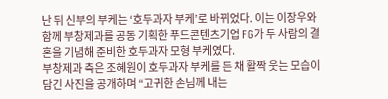난 뒤 신부의 부케는 ‘호두과자 부케’로 바뀌었다. 이는 이장우와 함께 부창제과를 공동 기획한 푸드콘텐츠기업 FG가 두 사람의 결혼을 기념해 준비한 호두과자 모형 부케였다.
부창제과 측은 조혜원이 호두과자 부케를 든 채 활짝 웃는 모습이 담긴 사진을 공개하며 “고귀한 손님께 내는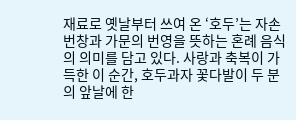재료로 옛날부터 쓰여 온 ‘호두’는 자손번창과 가문의 번영을 뜻하는 혼례 음식의 의미를 담고 있다. 사랑과 축복이 가득한 이 순간, 호두과자 꽃다발이 두 분의 앞날에 한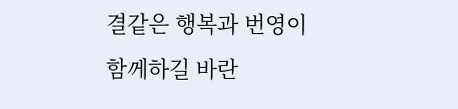결같은 행복과 번영이 함께하길 바란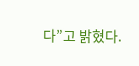다”고 밝혔다.